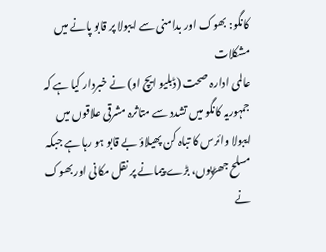کانگو: بھوک اور بدامنی سے ایبولا پر قابو پانے میں مشکلات
عالمی ادارہ صحت (ڈبلیو ایچ او) نے خبردار کیا ہے کہ جمہوریہ کانگو میں تشدد سے متاثرہ مشرقی علاقوں میں ایبولا وائرس کا تباہ کن پھیلاؤ بے قابو ہو رہا ہے جبکہ مسلح جھڑپوں، بڑے پیمانے پر نقل مکانی اور بھوک نے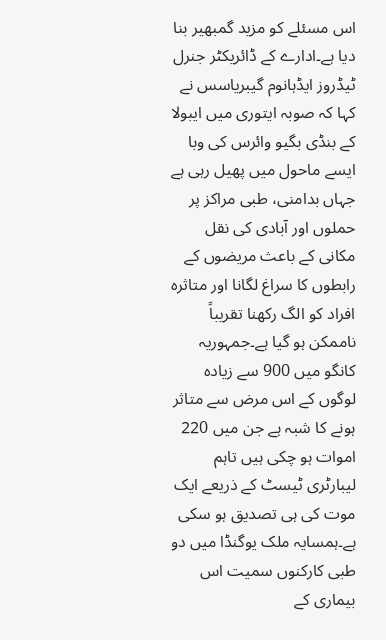اس مسئلے کو مزید گمبھیر بنا دیا ہے۔ادارے کے ڈائریکٹر جنرل ٹیڈروز ایڈہانوم گیبریاسس نے کہا کہ صوبہ ایتوری میں ایبولا کے بنڈی بگیو وائرس کی وبا ایسے ماحول میں پھیل رہی ہے جہاں بدامنی، طبی مراکز پر حملوں اور آبادی کی نقل مکانی کے باعث مریضوں کے رابطوں کا سراغ لگانا اور متاثرہ افراد کو الگ رکھنا تقریباً ناممکن ہو گیا ہے۔جمہوریہ کانگو میں 900 سے زیادہ لوگوں کے اس مرض سے متاثر ہونے کا شبہ ہے جن میں 220 اموات ہو چکی ہیں تاہم لیبارٹری ٹیسٹ کے ذریعے ایک موت کی ہی تصدیق ہو سکی ہے۔ہمسایہ ملک یوگنڈا میں دو طبی کارکنوں سمیت اس بیماری کے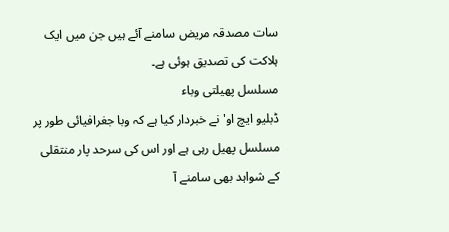سات مصدقہ مریض سامنے آئے ہیں جن میں ایک ہلاکت کی تصدیق ہوئی ہے۔
مسلسل پھیلتی وباء
ڈبلیو ایچ او' نے خبردار کیا ہے کہ وبا جغرافیائی طور پر مسلسل پھیل رہی ہے اور اس کی سرحد پار منتقلی کے شواہد بھی سامنے آ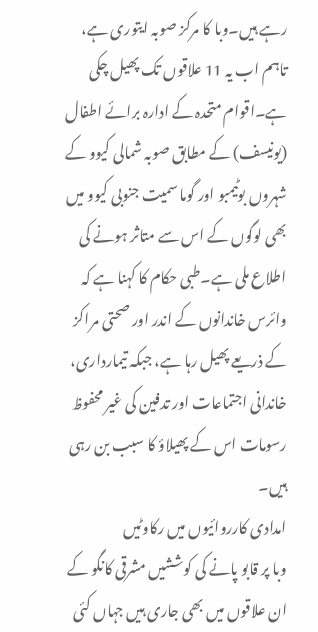رہے ہیں۔وبا کا مرکز صوبہ ایتوری ہے، تاہم اب یہ 11 علاقوں تک پھیل چکی ہے۔اقوام متحدہ کے ادارہ برائے اطفال (یونیسف) کے مطابق صوبہ شمالی کیوو کے شہروں بوٹیمبو اور گوما سمیت جنوبی کیوو میں بھی لوگوں کے اس سے متاثر ہونے کی اطلاع ملی ہے۔طبی حکام کا کہنا ہے کہ وائرس خاندانوں کے اندر اور صحتی مراکز کے ذریعے پھیل رہا ہے، جبکہ تیمارداری، خاندانی اجتماعات اور تدفین کی غیر محفوظ رسومات اس کے پھیلاؤ کا سبب بن رہی ہیں۔
امدادی کارروائیوں میں رکاوٹیں
وبا پر قابو پانے کی کوششیں مشرقی کانگو کے ان علاقوں میں بھی جاری ہیں جہاں کئی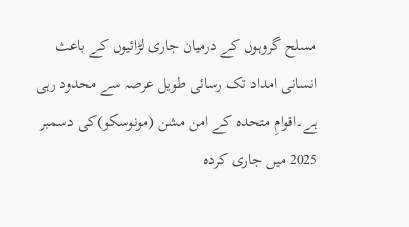مسلح گروہوں کے درمیان جاری لڑائیوں کے باعث انسانی امداد تک رسائی طویل عرصہ سے محدود رہی ہے۔اقوامِ متحدہ کے امن مشن (مونوسکو)کی دسمبر 2025 میں جاری کردہ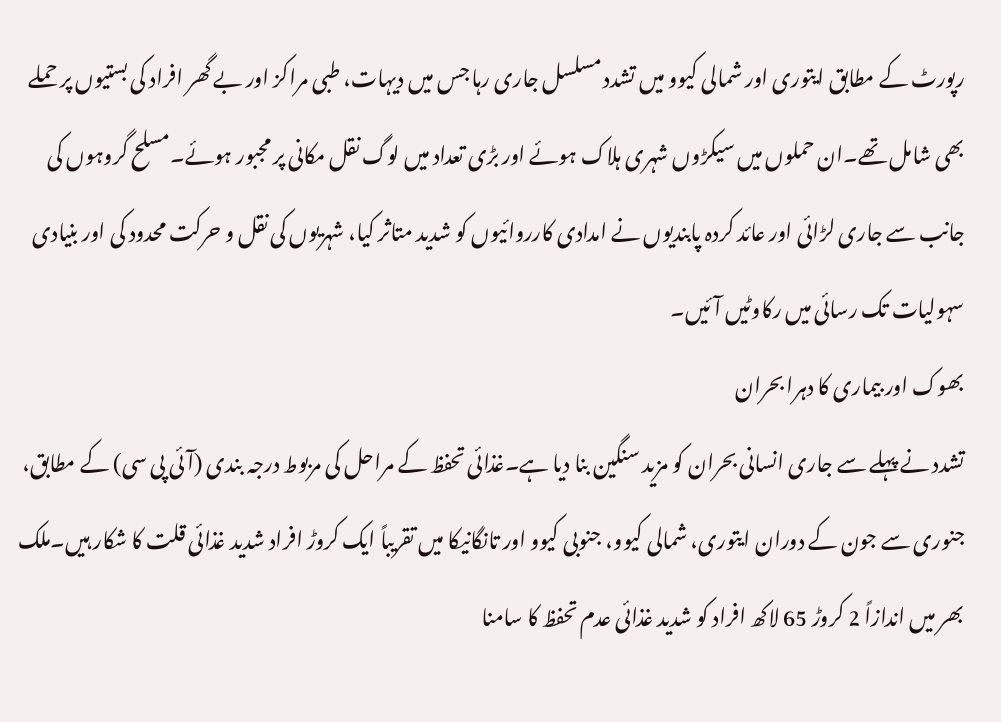رپورٹ کے مطابق ایتوری اور شمالی کیوو میں تشدد مسلسل جاری رہا جس میں دیہات، طبی مراکز اور بے گھر افراد کی بستیوں پر حملے بھی شامل تھے۔ان حملوں میں سیکڑوں شہری ہلاک ہوئے اور بڑی تعداد میں لوگ نقل مکانی پر مجبور ہوئے۔مسلح گروہوں کی جانب سے جاری لڑائی اور عائد کردہ پابندیوں نے امدادی کارروائیوں کو شدید متاثر کیا، شہریوں کی نقل و حرکت محدود کی اور بنیادی سہولیات تک رسائی میں رکاوٹیں آئیں۔
بھوک اور بیماری کا دہرا بحران
تشدد نے پہلے سے جاری انسانی بحران کو مزید سنگین بنا دیا ہے۔غذائی تحفظ کے مراحل کی مربوط درجہ بندی (آئی پی سی) کے مطابق، جنوری سے جون کے دوران ایتوری، شمالی کیوو، جنوبی کیوو اور تانگانیکا میں تقریباً ایک کروڑ افراد شدید غذائی قلت کا شکار ہیں۔ملک بھر میں اندازاً 2 کروڑ 65 لاکھ افراد کو شدید غذائی عدم تحفظ کا سامنا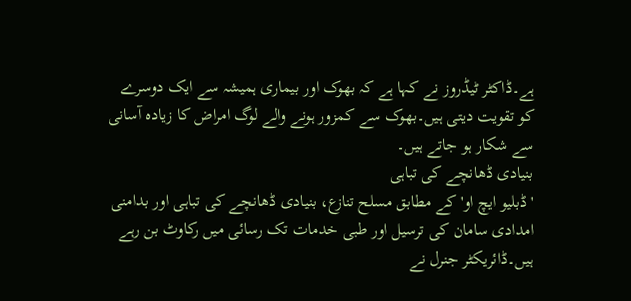ہے۔ڈاکٹر ٹیڈروز نے کہا ہے کہ بھوک اور بیماری ہمیشہ سے ایک دوسرے کو تقویت دیتی ہیں۔بھوک سے کمزور ہونے والے لوگ امراض کا زیادہ آسانی سے شکار ہو جاتے ہیں۔
بنیادی ڈھانچے کی تباہی
'ڈبلیو ایچ او' کے مطابق مسلح تنازع، بنیادی ڈھانچے کی تباہی اور بدامنی امدادی سامان کی ترسیل اور طبی خدمات تک رسائی میں رکاوٹ بن رہے ہیں۔ڈائریکٹر جنرل نے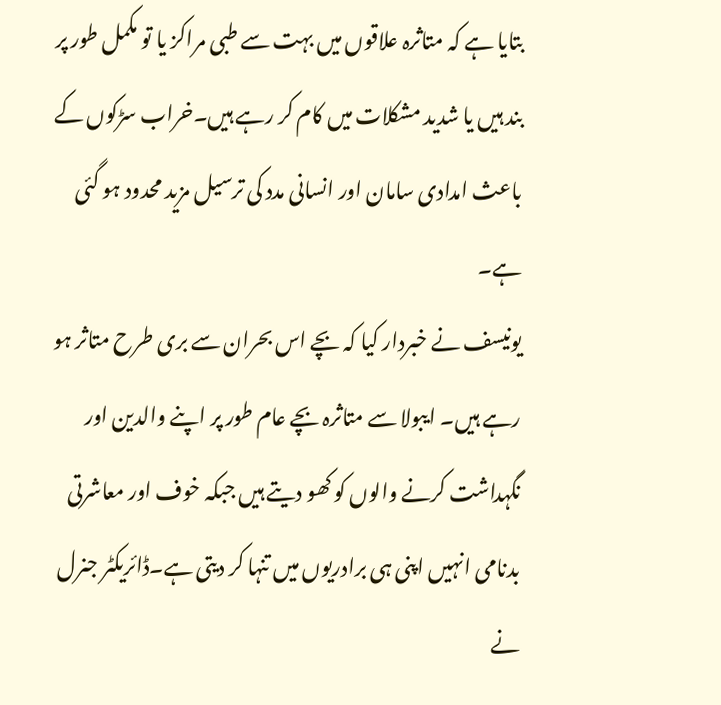بتایا ہے کہ متاثرہ علاقوں میں بہت سے طبی مراکز یا تو مکمل طور پر بند ہیں یا شدید مشکلات میں کام کر رہے ہیں۔خراب سڑکوں کے باعث امدادی سامان اور انسانی مدد کی ترسیل مزید محدود ہو گئی ہے۔
یونیسف نے خبردار کیا کہ بچے اس بحران سے بری طرح متاثر ہو رہے ہیں۔ ایبولا سے متاثرہ بچے عام طور پر اپنے والدین اور نگہداشت کرنے والوں کو کھو دیتے ہیں جبکہ خوف اور معاشرتی بدنامی انہیں اپنی ہی برادریوں میں تنہا کر دیتی ہے۔ڈائریکٹر جنرل نے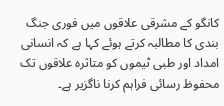کانگو کے مشرقی علاقوں میں فوری جنگ بندی کا مطالبہ کرتے ہوئے کہا ہے کہ انسانی امداد اور طبی ٹیموں کو متاثرہ علاقوں تک محفوظ رسائی فراہم کرنا ناگزیر ہے۔